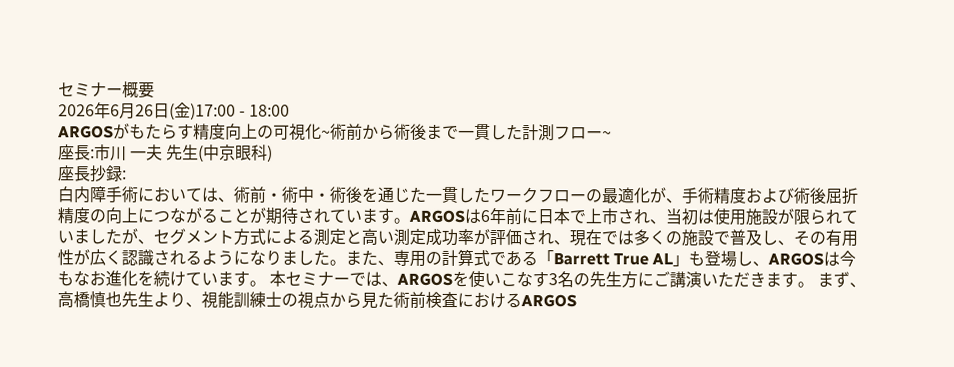セミナー概要
2026年6月26日(金)17:00 - 18:00
ARGOSがもたらす精度向上の可視化~術前から術後まで一貫した計測フロー~
座長:市川 一夫 先生(中京眼科)
座長抄録:
白内障手術においては、術前・術中・術後を通じた一貫したワークフローの最適化が、手術精度および術後屈折精度の向上につながることが期待されています。ARGOSは6年前に日本で上市され、当初は使用施設が限られていましたが、セグメント方式による測定と高い測定成功率が評価され、現在では多くの施設で普及し、その有用性が広く認識されるようになりました。また、専用の計算式である「Barrett True AL」も登場し、ARGOSは今もなお進化を続けています。 本セミナーでは、ARGOSを使いこなす3名の先生方にご講演いただきます。 まず、高橋慎也先生より、視能訓練士の視点から見た術前検査におけるARGOS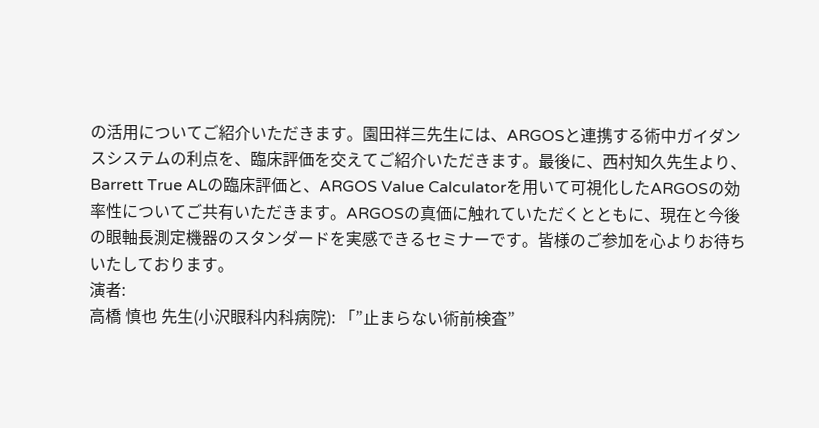の活用についてご紹介いただきます。園田祥三先生には、ARGOSと連携する術中ガイダンスシステムの利点を、臨床評価を交えてご紹介いただきます。最後に、西村知久先生より、 Barrett True ALの臨床評価と、ARGOS Value Calculatorを用いて可視化したARGOSの効率性についてご共有いただきます。ARGOSの真価に触れていただくとともに、現在と今後の眼軸長測定機器のスタンダードを実感できるセミナーです。皆様のご参加を心よりお待ちいたしております。
演者:
高橋 慎也 先生(小沢眼科内科病院): 「”止まらない術前検査”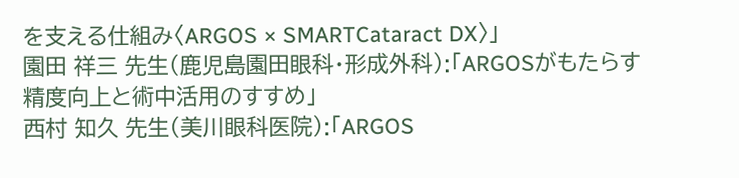を支える仕組み〈ARGOS × SMARTCataract DX〉」
園田 祥三 先生(鹿児島園田眼科・形成外科):「ARGOSがもたらす精度向上と術中活用のすすめ」
西村 知久 先生(美川眼科医院):「ARGOS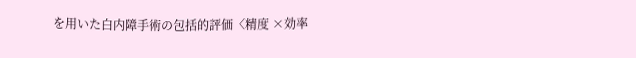を用いた白内障手術の包括的評価〈精度 ×効率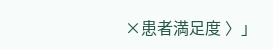×患者満足度 〉」